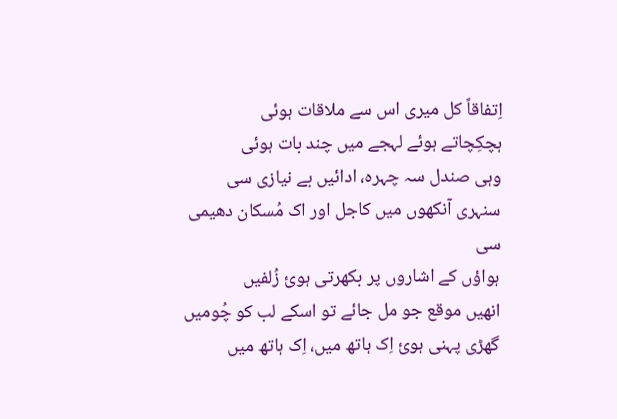اِتفاقاً کل میری اس سے ملاقات ہوئی
ہچکِچاتے ہوئے لہجے میں چند بات ہوئی
وہی صندل سہ چہرہ، ادائیں بے نیازی سی
سنہری آنکھوں میں کاجل اور اک مُسکان دھیمی سی
ہواؤں کے اشاروں پر بکھرتی ہوئ زُلفیں
انھیں موقع جو مل جائے تو اسکے لب کو چُومیں
گھڑی پہنی ہوئ اِک ہاتھ میں، اِک ہاتھ میں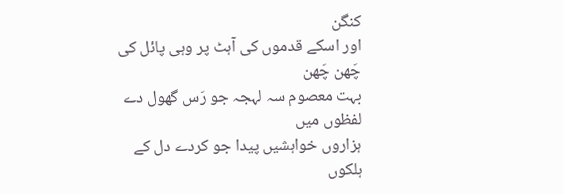کنگن
اور اسکے قدموں کی آہٹ پر وہی پائل کی چَھن چَھن
بہت معصوم سہ لہجہ جو رَس گھول دے لفظوں میں
ہزاروں خواہشیں پیدا جو کردے دل کے ہلکوں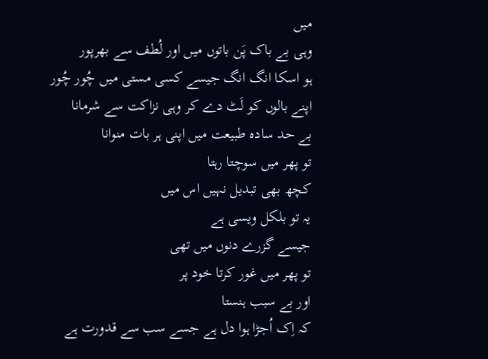میں
وہی بے باک پَن باتوں میں اور لُطف سے بھرپور
ہو اسکا انگ انگ جیسے کسی مستی میں چُور چُور
اپنے بالوں کو لَٹ دے کر وہی نزاکت سے شرمانا
بے حد سادہ طبیعت میں اپنی ہر بات منوانا
تو پھر میں سوچتا رہتا
کچھ بھی تبدیل نہیں اس میں
یہ تو بلکل ویسی ہے
جیسے گزرے دنوں میں تھی
تو پھر میں غور کرتا خود پر
اور بے سبب ہنستا
کہ اِک اُجڑا ہوا دل ہے جسے سب سے قدورت ہے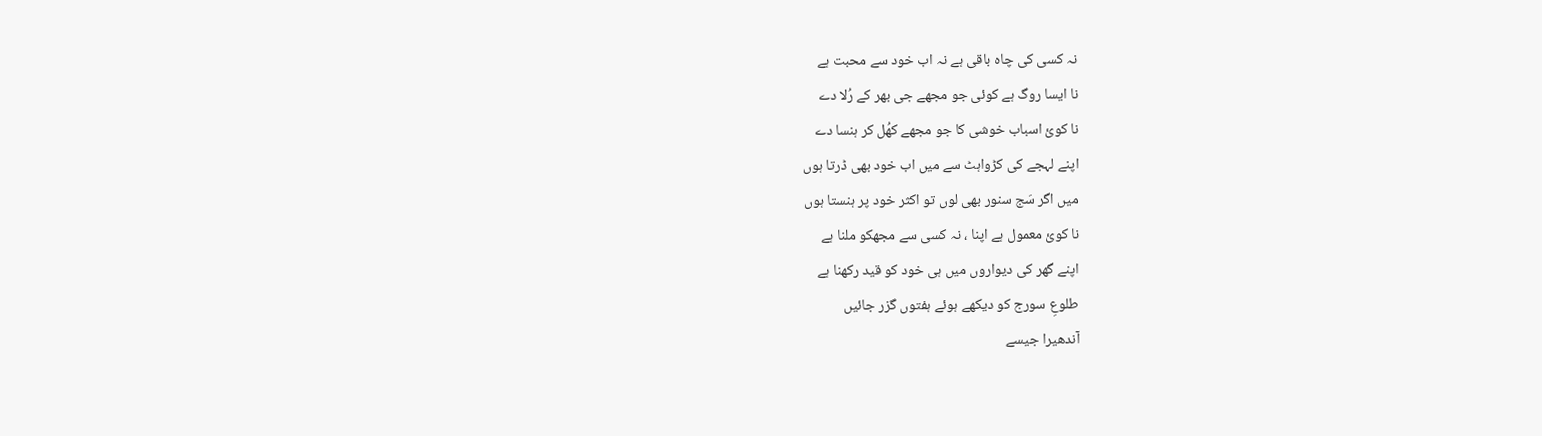نہ کسی کی چاہ باقی ہے نہ اب خود سے محبت ہے
نا ایسا روگ ہے کوئی جو مجھے جی بھر کے رُلا دے
نا کوئ اسباب خوشی کا جو مجھے کھُل کر ہنسا دے
اپنے لہجے کی کڑواہٹ سے میں اب خود بھی ڈرتا ہوں
میں اگر سَج سنور بھی لوں تو اکثر خود پر ہنستا ہوں
نا کوئ معمول ہے اپنا ، نہ کسی سے مجھکو ملنا ہے
اپنے گھر کی دیواروں میں ہی خود کو قید رکھنا ہے
طلوعِ سورج کو دیکھے ہوئے ہفتوں گزر جائیں
آندھیرا جیسے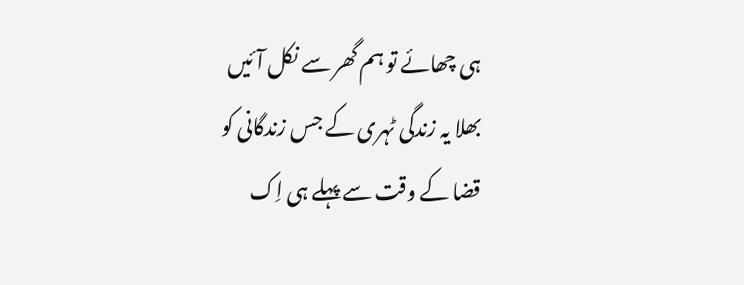ہی چھائے تو ہم گھر سے نکل آئیں
بھلا یہ زندگی ٹہری کے جس زندگانی کو
قضا کے وقت سے پہلے ہی اِک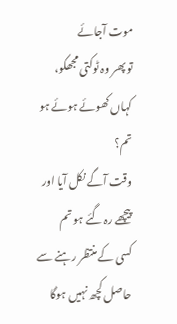موت آجائے
تو پھر وہ ٹوکتی مجھکو، کہاں کھوئے ہوئے ہو تم؟
وقت آگے نکل آیا اور پیچھے رہ گئے ہو تم
کسی کے منتظر رہنے سے حاصل کچھ نہیں ہوگا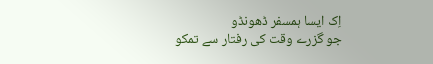اِک ایسا ہمسفر ڈھونڈو
جو گزرے وقت کی رفتار سے تمکو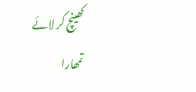کھینچ کر لائے
تمھارا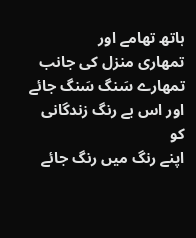ہاتھ تھامے اور
تمھاری منزل کی جانب تمھارے سَنگ سَنگ جائے
اور اس بے رنگ زندگانی کو
اپنے رنگ میں رنگ جائے